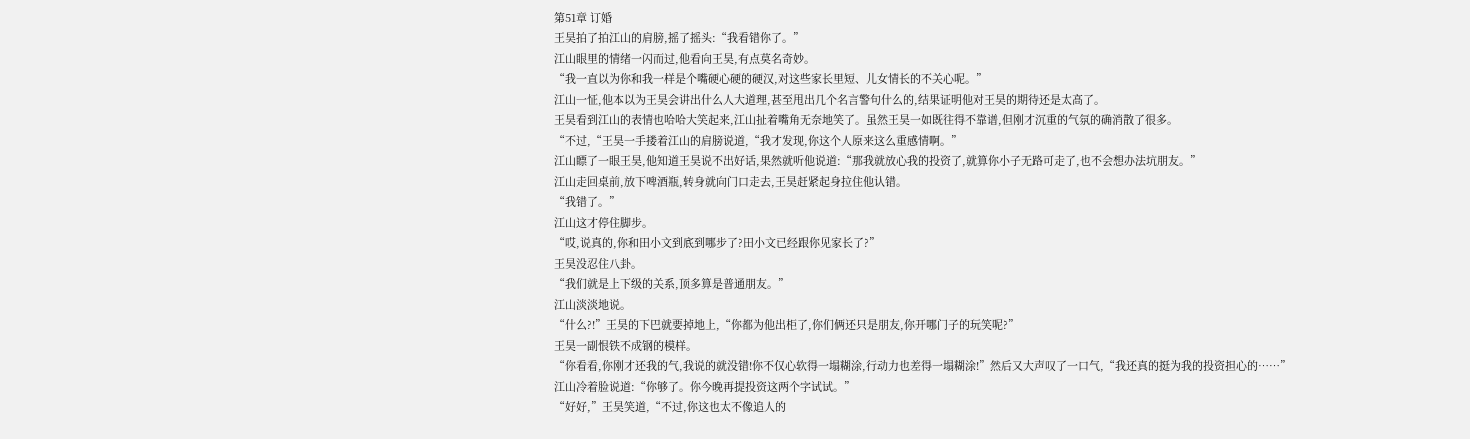第51章 订婚
王昊拍了拍江山的肩膀,摇了摇头:“我看错你了。”
江山眼里的情绪一闪而过,他看向王昊,有点莫名奇妙。
“我一直以为你和我一样是个嘴硬心硬的硬汉,对这些家长里短、儿女情长的不关心呢。”
江山一怔,他本以为王昊会讲出什么人大道理,甚至甩出几个名言警句什么的,结果证明他对王昊的期待还是太高了。
王昊看到江山的表情也哈哈大笑起来,江山扯着嘴角无奈地笑了。虽然王昊一如既往得不靠谱,但刚才沉重的气氛的确消散了很多。
“不过,“王昊一手搂着江山的肩膀说道,“我才发现,你这个人原来这么重感情啊。”
江山瞟了一眼王昊,他知道王昊说不出好话,果然就听他说道:“那我就放心我的投资了,就算你小子无路可走了,也不会想办法坑朋友。”
江山走回桌前,放下啤酒瓶,转身就向门口走去,王昊赶紧起身拉住他认错。
“我错了。”
江山这才停住脚步。
“哎,说真的,你和田小文到底到哪步了?田小文已经跟你见家长了?”
王昊没忍住八卦。
“我们就是上下级的关系,顶多算是普通朋友。”
江山淡淡地说。
“什么?!”王昊的下巴就要掉地上,“你都为他出柜了,你们俩还只是朋友,你开哪门子的玩笑呢?”
王昊一副恨铁不成钢的模样。
“你看看,你刚才还我的气,我说的就没错!你不仅心软得一塌糊涂,行动力也差得一塌糊涂!”然后又大声叹了一口气,“我还真的挺为我的投资担心的……”
江山冷着脸说道:“你够了。你今晚再提投资这两个字试试。”
“好好,”王昊笑道,“不过,你这也太不像追人的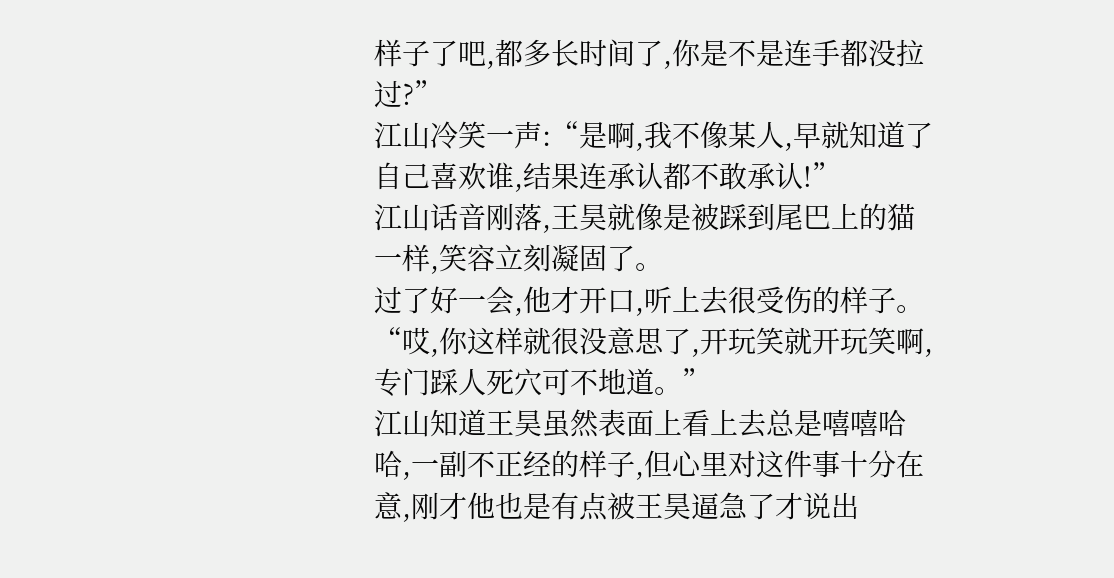样子了吧,都多长时间了,你是不是连手都没拉过?”
江山冷笑一声:“是啊,我不像某人,早就知道了自己喜欢谁,结果连承认都不敢承认!”
江山话音刚落,王昊就像是被踩到尾巴上的猫一样,笑容立刻凝固了。
过了好一会,他才开口,听上去很受伤的样子。
“哎,你这样就很没意思了,开玩笑就开玩笑啊,专门踩人死穴可不地道。”
江山知道王昊虽然表面上看上去总是嘻嘻哈哈,一副不正经的样子,但心里对这件事十分在意,刚才他也是有点被王昊逼急了才说出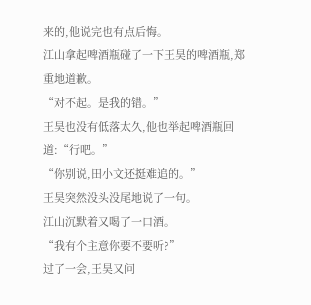来的,他说完也有点后悔。
江山拿起啤酒瓶碰了一下王昊的啤酒瓶,郑重地道歉。
“对不起。是我的错。”
王昊也没有低落太久,他也举起啤酒瓶回道:“行吧。”
“你别说,田小文还挺难追的。”
王昊突然没头没尾地说了一句。
江山沉默着又喝了一口酒。
“我有个主意你要不要听?”
过了一会,王昊又问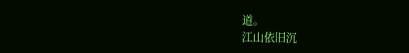道。
江山依旧沉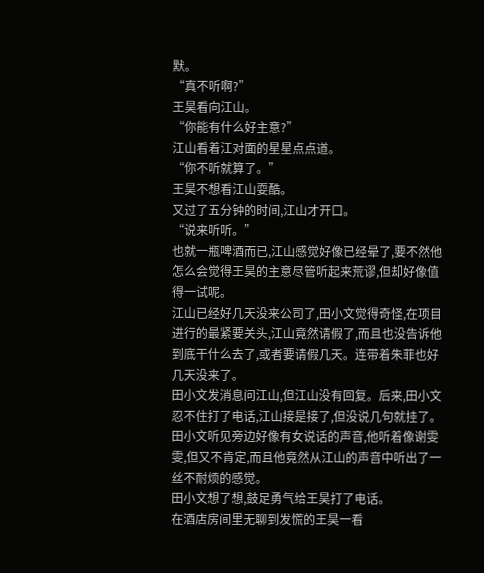默。
“真不听啊?”
王昊看向江山。
“你能有什么好主意?”
江山看着江对面的星星点点道。
“你不听就算了。”
王昊不想看江山耍酷。
又过了五分钟的时间,江山才开口。
“说来听听。”
也就一瓶啤酒而已,江山感觉好像已经晕了,要不然他怎么会觉得王昊的主意尽管听起来荒谬,但却好像值得一试呢。
江山已经好几天没来公司了,田小文觉得奇怪,在项目进行的最紧要关头,江山竟然请假了,而且也没告诉他到底干什么去了,或者要请假几天。连带着朱菲也好几天没来了。
田小文发消息问江山,但江山没有回复。后来,田小文忍不住打了电话,江山接是接了,但没说几句就挂了。
田小文听见旁边好像有女说话的声音,他听着像谢雯雯,但又不肯定,而且他竟然从江山的声音中听出了一丝不耐烦的感觉。
田小文想了想,鼓足勇气给王昊打了电话。
在酒店房间里无聊到发慌的王昊一看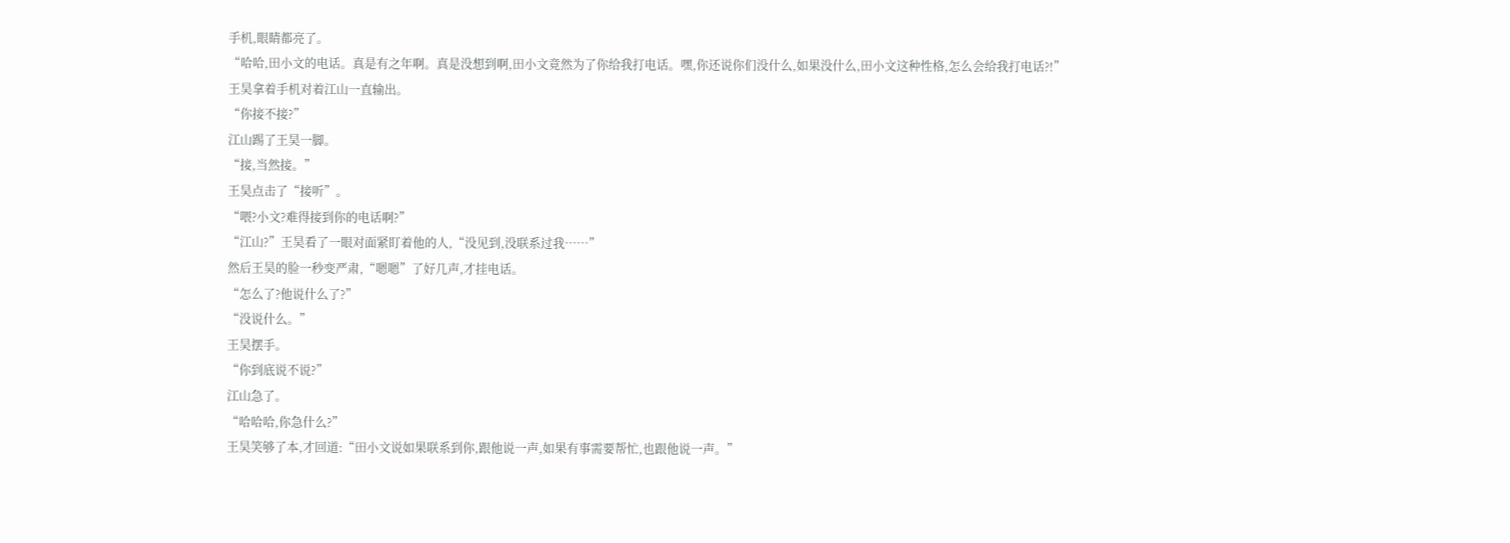手机,眼睛都亮了。
“哈哈,田小文的电话。真是有之年啊。真是没想到啊,田小文竟然为了你给我打电话。嘿,你还说你们没什么,如果没什么,田小文这种性格,怎么会给我打电话?!”
王昊拿着手机对着江山一直输出。
“你接不接?”
江山踢了王昊一脚。
“接,当然接。”
王昊点击了“接听”。
“喂?小文?难得接到你的电话啊?”
“江山?”王昊看了一眼对面紧盯着他的人,“没见到,没联系过我……”
然后王昊的脸一秒变严肃,“嗯嗯”了好几声,才挂电话。
“怎么了?他说什么了?”
“没说什么。”
王昊摆手。
“你到底说不说?”
江山急了。
“哈哈哈,你急什么?”
王昊笑够了本,才回道:“田小文说如果联系到你,跟他说一声,如果有事需要帮忙,也跟他说一声。”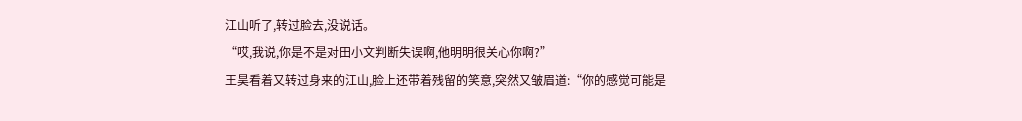江山听了,转过脸去,没说话。
“哎,我说,你是不是对田小文判断失误啊,他明明很关心你啊?”
王昊看着又转过身来的江山,脸上还带着残留的笑意,突然又皱眉道:“你的感觉可能是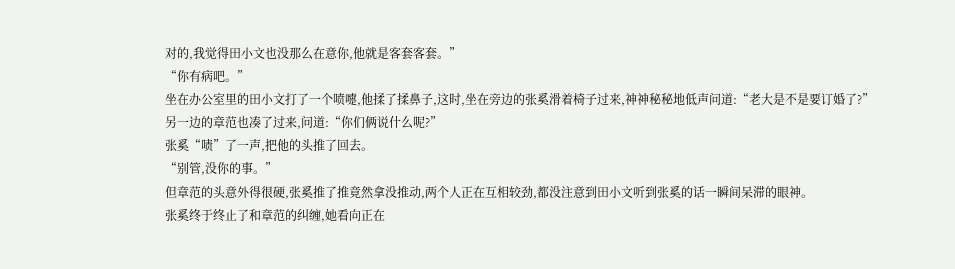对的,我觉得田小文也没那么在意你,他就是客套客套。”
“你有病吧。”
坐在办公室里的田小文打了一个喷嚏,他揉了揉鼻子,这时,坐在旁边的张奚滑着椅子过来,神神秘秘地低声问道:“老大是不是要订婚了?”
另一边的章范也凑了过来,问道:“你们俩说什么呢?”
张奚“啧”了一声,把他的头推了回去。
“别管,没你的事。”
但章范的头意外得很硬,张奚推了推竟然拿没推动,两个人正在互相较劲,都没注意到田小文听到张奚的话一瞬间呆滞的眼神。
张奚终于终止了和章范的纠缠,她看向正在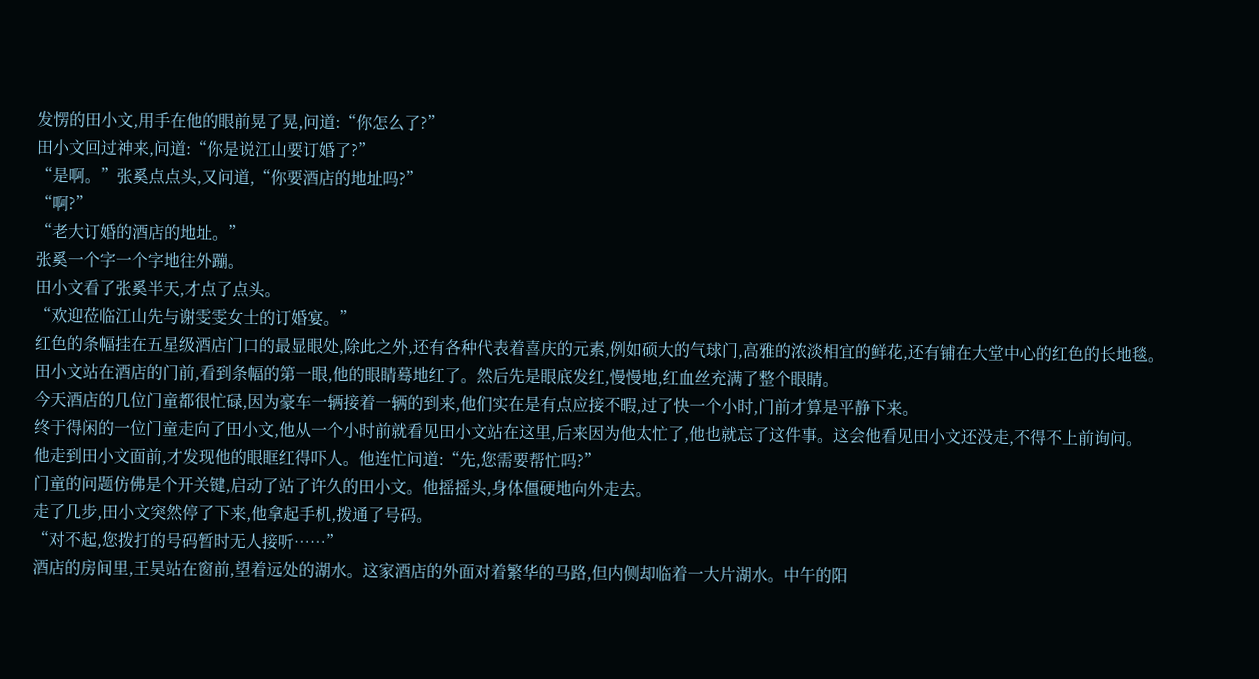发愣的田小文,用手在他的眼前晃了晃,问道:“你怎么了?”
田小文回过神来,问道:“你是说江山要订婚了?”
“是啊。”张奚点点头,又问道,“你要酒店的地址吗?”
“啊?”
“老大订婚的酒店的地址。”
张奚一个字一个字地往外蹦。
田小文看了张奚半天,才点了点头。
“欢迎莅临江山先与谢雯雯女士的订婚宴。”
红色的条幅挂在五星级酒店门口的最显眼处,除此之外,还有各种代表着喜庆的元素,例如硕大的气球门,高雅的浓淡相宜的鲜花,还有铺在大堂中心的红色的长地毯。
田小文站在酒店的门前,看到条幅的第一眼,他的眼睛蓦地红了。然后先是眼底发红,慢慢地,红血丝充满了整个眼睛。
今天酒店的几位门童都很忙碌,因为豪车一辆接着一辆的到来,他们实在是有点应接不暇,过了快一个小时,门前才算是平静下来。
终于得闲的一位门童走向了田小文,他从一个小时前就看见田小文站在这里,后来因为他太忙了,他也就忘了这件事。这会他看见田小文还没走,不得不上前询问。
他走到田小文面前,才发现他的眼眶红得吓人。他连忙问道:“先,您需要帮忙吗?”
门童的问题仿佛是个开关键,启动了站了许久的田小文。他摇摇头,身体僵硬地向外走去。
走了几步,田小文突然停了下来,他拿起手机,拨通了号码。
“对不起,您拨打的号码暂时无人接听……”
酒店的房间里,王昊站在窗前,望着远处的湖水。这家酒店的外面对着繁华的马路,但内侧却临着一大片湖水。中午的阳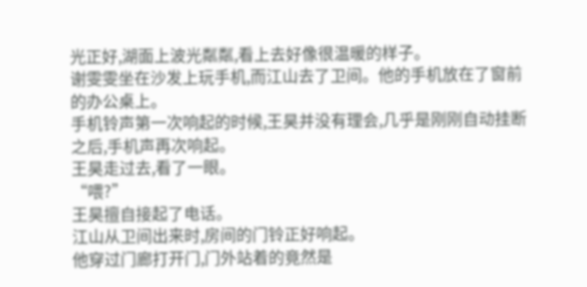光正好,湖面上波光粼粼,看上去好像很温暖的样子。
谢雯雯坐在沙发上玩手机,而江山去了卫间。他的手机放在了窗前的办公桌上。
手机铃声第一次响起的时候,王昊并没有理会,几乎是刚刚自动挂断之后,手机声再次响起。
王昊走过去,看了一眼。
“喂?”
王昊擅自接起了电话。
江山从卫间出来时,房间的门铃正好响起。
他穿过门廊打开门,门外站着的竟然是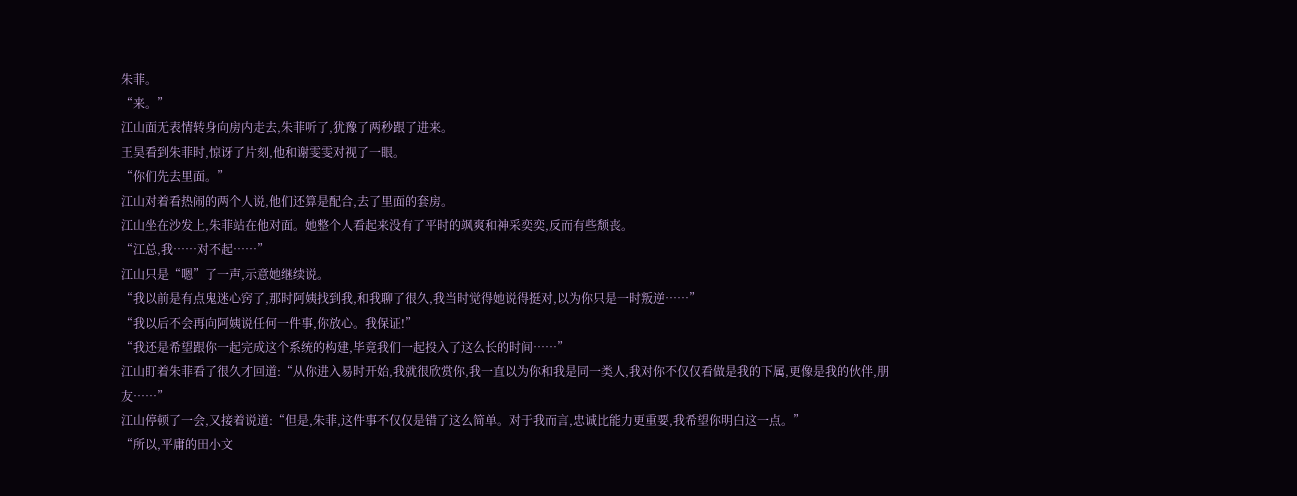朱菲。
“来。”
江山面无表情转身向房内走去,朱菲听了,犹豫了两秒跟了进来。
王昊看到朱菲时,惊讶了片刻,他和谢雯雯对视了一眼。
“你们先去里面。”
江山对着看热闹的两个人说,他们还算是配合,去了里面的套房。
江山坐在沙发上,朱菲站在他对面。她整个人看起来没有了平时的飒爽和神采奕奕,反而有些颓丧。
“江总,我……对不起……”
江山只是“嗯”了一声,示意她继续说。
“我以前是有点鬼迷心窍了,那时阿姨找到我,和我聊了很久,我当时觉得她说得挺对,以为你只是一时叛逆……”
“我以后不会再向阿姨说任何一件事,你放心。我保证!”
“我还是希望跟你一起完成这个系统的构建,毕竟我们一起投入了这么长的时间……”
江山盯着朱菲看了很久才回道:“从你进入易时开始,我就很欣赏你,我一直以为你和我是同一类人,我对你不仅仅看做是我的下属,更像是我的伙伴,朋友……”
江山停顿了一会,又接着说道:“但是,朱菲,这件事不仅仅是错了这么简单。对于我而言,忠诚比能力更重要,我希望你明白这一点。”
“所以,平庸的田小文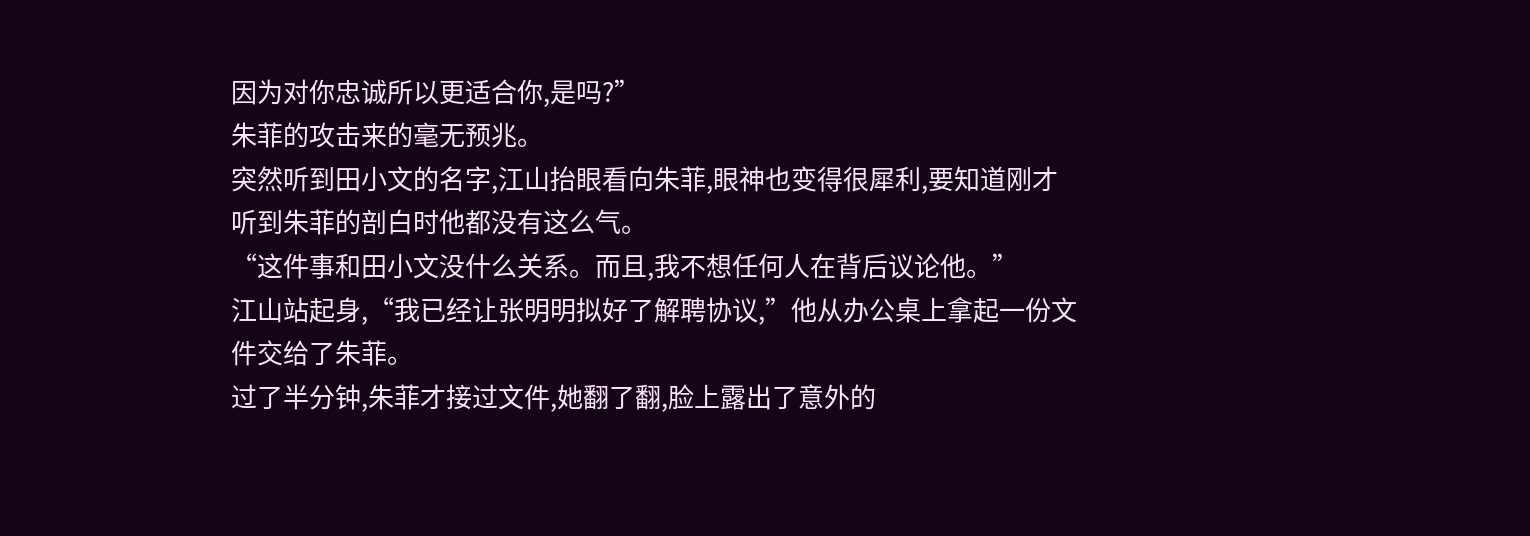因为对你忠诚所以更适合你,是吗?”
朱菲的攻击来的毫无预兆。
突然听到田小文的名字,江山抬眼看向朱菲,眼神也变得很犀利,要知道刚才听到朱菲的剖白时他都没有这么气。
“这件事和田小文没什么关系。而且,我不想任何人在背后议论他。”
江山站起身,“我已经让张明明拟好了解聘协议,”他从办公桌上拿起一份文件交给了朱菲。
过了半分钟,朱菲才接过文件,她翻了翻,脸上露出了意外的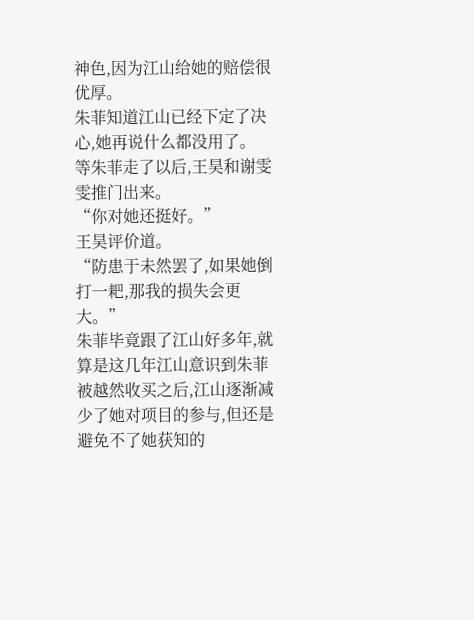神色,因为江山给她的赔偿很优厚。
朱菲知道江山已经下定了决心,她再说什么都没用了。
等朱菲走了以后,王昊和谢雯雯推门出来。
“你对她还挺好。”
王昊评价道。
“防患于未然罢了,如果她倒打一耙,那我的损失会更大。”
朱菲毕竟跟了江山好多年,就算是这几年江山意识到朱菲被越然收买之后,江山逐渐减少了她对项目的参与,但还是避免不了她获知的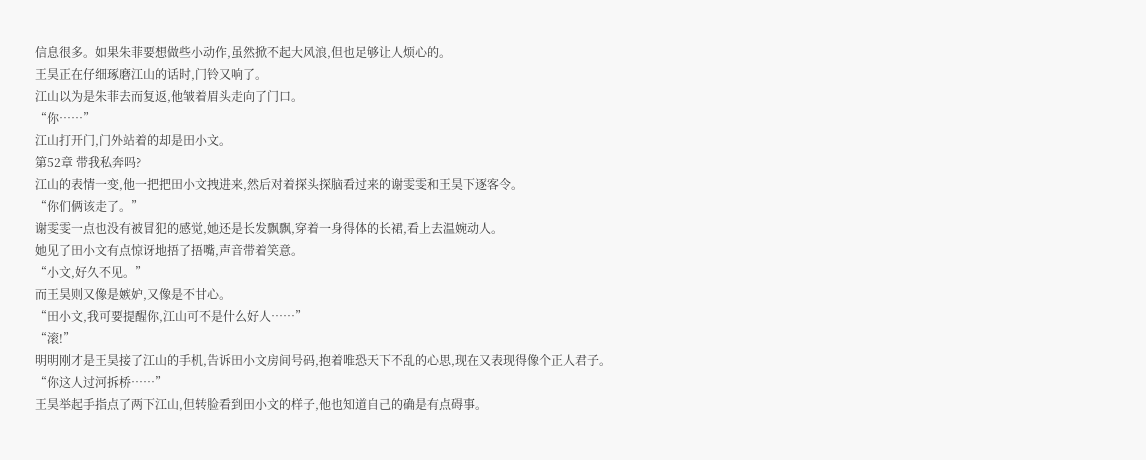信息很多。如果朱菲要想做些小动作,虽然掀不起大风浪,但也足够让人烦心的。
王昊正在仔细琢磨江山的话时,门铃又响了。
江山以为是朱菲去而复返,他皱着眉头走向了门口。
“你……”
江山打开门,门外站着的却是田小文。
第52章 带我私奔吗?
江山的表情一变,他一把把田小文拽进来,然后对着探头探脑看过来的谢雯雯和王昊下逐客令。
“你们俩该走了。”
谢雯雯一点也没有被冒犯的感觉,她还是长发飘飘,穿着一身得体的长裙,看上去温婉动人。
她见了田小文有点惊讶地捂了捂嘴,声音带着笑意。
“小文,好久不见。”
而王昊则又像是嫉妒,又像是不甘心。
“田小文,我可要提醒你,江山可不是什么好人……”
“滚!”
明明刚才是王昊接了江山的手机,告诉田小文房间号码,抱着唯恐天下不乱的心思,现在又表现得像个正人君子。
“你这人过河拆桥……”
王昊举起手指点了两下江山,但转脸看到田小文的样子,他也知道自己的确是有点碍事。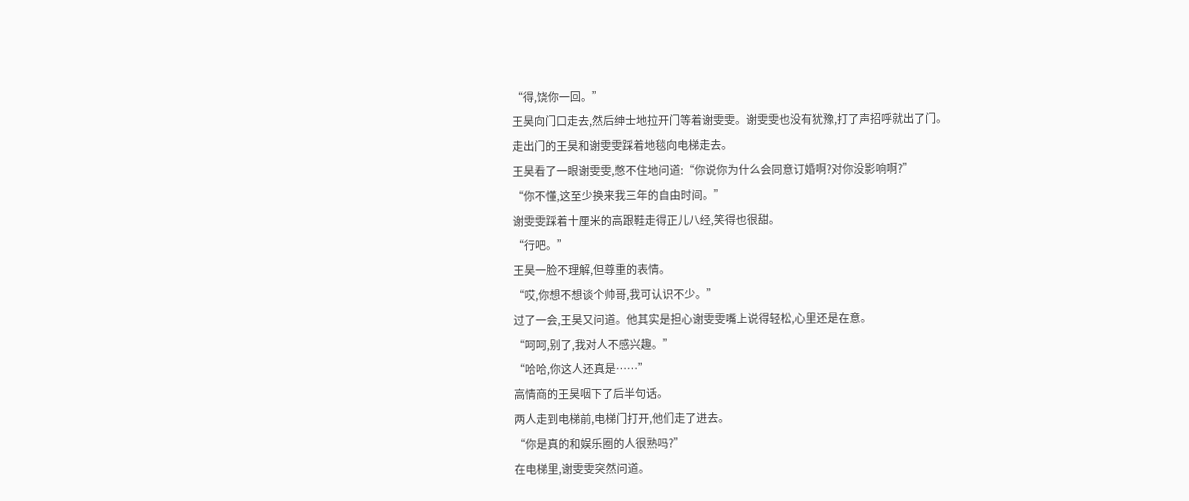“得,饶你一回。”
王昊向门口走去,然后绅士地拉开门等着谢雯雯。谢雯雯也没有犹豫,打了声招呼就出了门。
走出门的王昊和谢雯雯踩着地毯向电梯走去。
王昊看了一眼谢雯雯,憋不住地问道:“你说你为什么会同意订婚啊?对你没影响啊?”
“你不懂,这至少换来我三年的自由时间。”
谢雯雯踩着十厘米的高跟鞋走得正儿八经,笑得也很甜。
“行吧。”
王昊一脸不理解,但尊重的表情。
“哎,你想不想谈个帅哥,我可认识不少。”
过了一会,王昊又问道。他其实是担心谢雯雯嘴上说得轻松,心里还是在意。
“呵呵,别了,我对人不感兴趣。”
“哈哈,你这人还真是……”
高情商的王昊咽下了后半句话。
两人走到电梯前,电梯门打开,他们走了进去。
“你是真的和娱乐圈的人很熟吗?”
在电梯里,谢雯雯突然问道。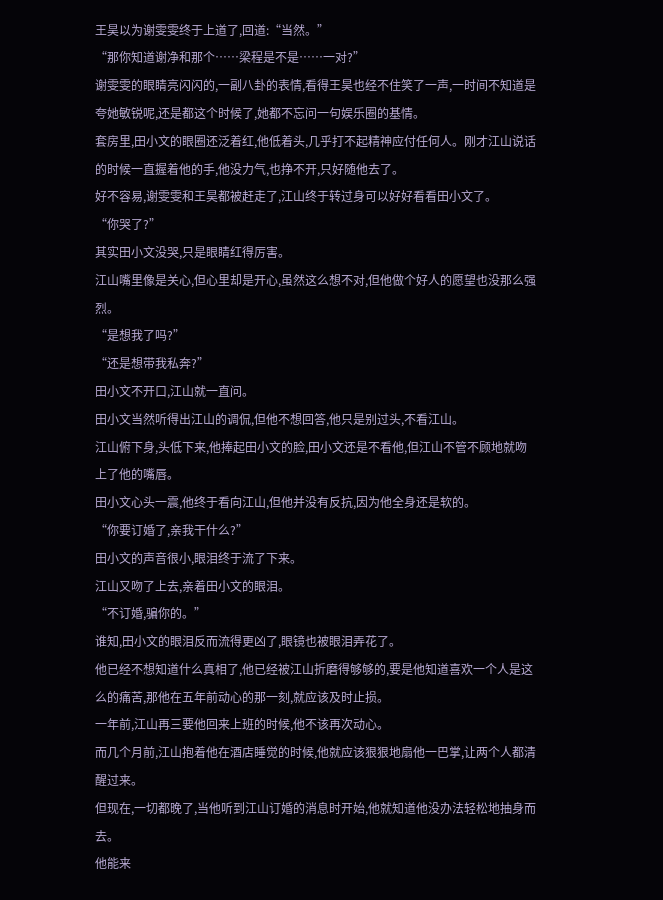王昊以为谢雯雯终于上道了,回道:“当然。”
“那你知道谢净和那个……梁程是不是……一对?”
谢雯雯的眼睛亮闪闪的,一副八卦的表情,看得王昊也经不住笑了一声,一时间不知道是夸她敏锐呢,还是都这个时候了,她都不忘问一句娱乐圈的基情。
套房里,田小文的眼圈还泛着红,他低着头,几乎打不起精神应付任何人。刚才江山说话的时候一直握着他的手,他没力气,也挣不开,只好随他去了。
好不容易,谢雯雯和王昊都被赶走了,江山终于转过身可以好好看看田小文了。
“你哭了?”
其实田小文没哭,只是眼睛红得厉害。
江山嘴里像是关心,但心里却是开心,虽然这么想不对,但他做个好人的愿望也没那么强烈。
“是想我了吗?”
“还是想带我私奔?”
田小文不开口,江山就一直问。
田小文当然听得出江山的调侃,但他不想回答,他只是别过头,不看江山。
江山俯下身,头低下来,他捧起田小文的脸,田小文还是不看他,但江山不管不顾地就吻上了他的嘴唇。
田小文心头一震,他终于看向江山,但他并没有反抗,因为他全身还是软的。
“你要订婚了,亲我干什么?”
田小文的声音很小,眼泪终于流了下来。
江山又吻了上去,亲着田小文的眼泪。
“不订婚,骗你的。”
谁知,田小文的眼泪反而流得更凶了,眼镜也被眼泪弄花了。
他已经不想知道什么真相了,他已经被江山折磨得够够的,要是他知道喜欢一个人是这么的痛苦,那他在五年前动心的那一刻,就应该及时止损。
一年前,江山再三要他回来上班的时候,他不该再次动心。
而几个月前,江山抱着他在酒店睡觉的时候,他就应该狠狠地扇他一巴掌,让两个人都清醒过来。
但现在,一切都晚了,当他听到江山订婚的消息时开始,他就知道他没办法轻松地抽身而去。
他能来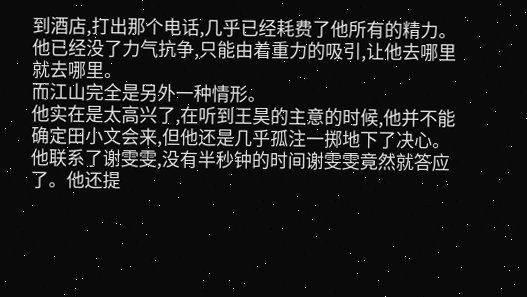到酒店,打出那个电话,几乎已经耗费了他所有的精力。
他已经没了力气抗争,只能由着重力的吸引,让他去哪里就去哪里。
而江山完全是另外一种情形。
他实在是太高兴了,在听到王昊的主意的时候,他并不能确定田小文会来,但他还是几乎孤注一掷地下了决心。
他联系了谢雯雯,没有半秒钟的时间谢雯雯竟然就答应了。他还提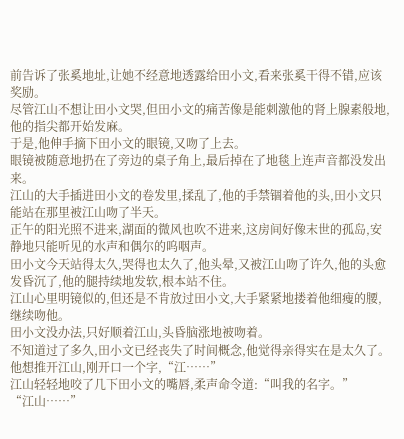前告诉了张奚地址,让她不经意地透露给田小文,看来张奚干得不错,应该奖励。
尽管江山不想让田小文哭,但田小文的痛苦像是能刺激他的肾上腺素般地,他的指尖都开始发麻。
于是,他伸手摘下田小文的眼镜,又吻了上去。
眼镜被随意地扔在了旁边的桌子角上,最后掉在了地毯上连声音都没发出来。
江山的大手插进田小文的卷发里,揉乱了,他的手禁锢着他的头,田小文只能站在那里被江山吻了半天。
正午的阳光照不进来,湖面的微风也吹不进来,这房间好像末世的孤岛,安静地只能听见的水声和偶尔的呜咽声。
田小文今天站得太久,哭得也太久了,他头晕,又被江山吻了许久,他的头愈发昏沉了,他的腿持续地发软,根本站不住。
江山心里明镜似的,但还是不肯放过田小文,大手紧紧地搂着他细瘦的腰,继续吻他。
田小文没办法,只好顺着江山,头昏脑涨地被吻着。
不知道过了多久,田小文已经丧失了时间概念,他觉得亲得实在是太久了。他想推开江山,刚开口一个字,“江……”
江山轻轻地咬了几下田小文的嘴唇,柔声命令道:“叫我的名字。”
“江山……”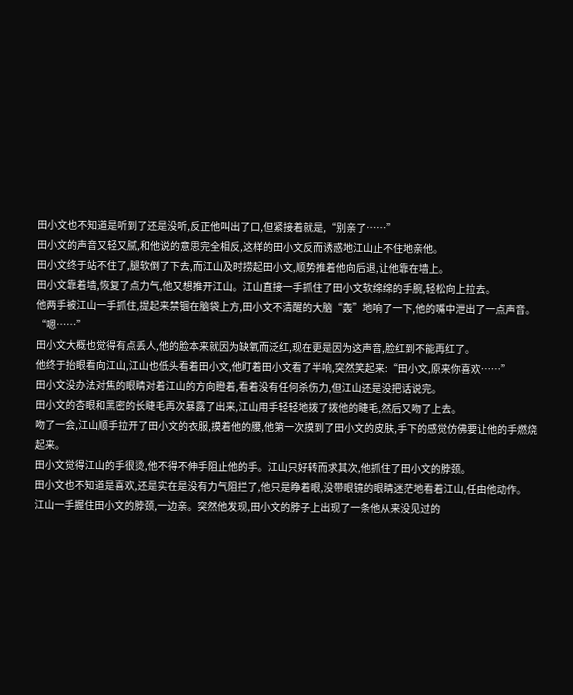田小文也不知道是听到了还是没听,反正他叫出了口,但紧接着就是,“别亲了……”
田小文的声音又轻又腻,和他说的意思完全相反,这样的田小文反而诱惑地江山止不住地亲他。
田小文终于站不住了,腿软倒了下去,而江山及时捞起田小文,顺势推着他向后退,让他靠在墙上。
田小文靠着墙,恢复了点力气,他又想推开江山。江山直接一手抓住了田小文软绵绵的手腕,轻松向上拉去。
他两手被江山一手抓住,提起来禁锢在脑袋上方,田小文不清醒的大脑“轰”地响了一下,他的嘴中泄出了一点声音。
“嗯……”
田小文大概也觉得有点丢人,他的脸本来就因为缺氧而泛红,现在更是因为这声音,脸红到不能再红了。
他终于抬眼看向江山,江山也低头看着田小文,他盯着田小文看了半响,突然笑起来:“田小文,原来你喜欢……”
田小文没办法对焦的眼睛对着江山的方向瞪着,看着没有任何杀伤力,但江山还是没把话说完。
田小文的杏眼和黑密的长睫毛再次暴露了出来,江山用手轻轻地拨了拨他的睫毛,然后又吻了上去。
吻了一会,江山顺手拉开了田小文的衣服,摸着他的腰,他第一次摸到了田小文的皮肤,手下的感觉仿佛要让他的手燃烧起来。
田小文觉得江山的手很烫,他不得不伸手阻止他的手。江山只好转而求其次,他抓住了田小文的脖颈。
田小文也不知道是喜欢,还是实在是没有力气阻拦了,他只是睁着眼,没带眼镜的眼睛迷茫地看着江山,任由他动作。
江山一手握住田小文的脖颈,一边亲。突然他发现,田小文的脖子上出现了一条他从来没见过的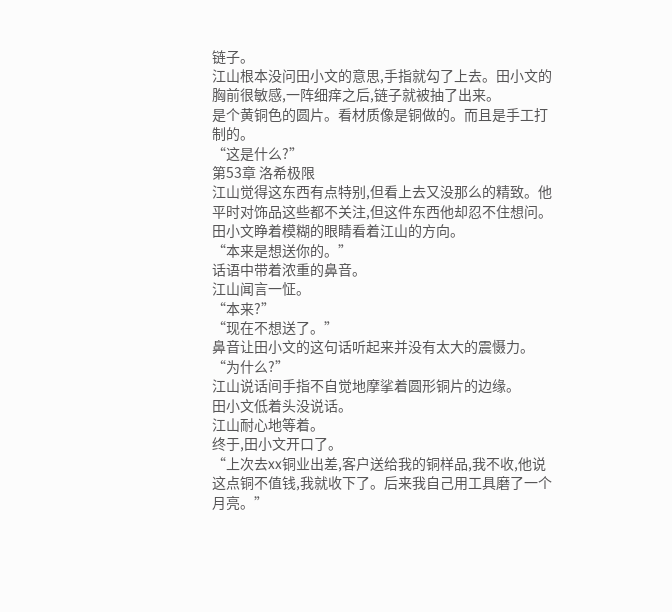链子。
江山根本没问田小文的意思,手指就勾了上去。田小文的胸前很敏感,一阵细痒之后,链子就被抽了出来。
是个黄铜色的圆片。看材质像是铜做的。而且是手工打制的。
“这是什么?”
第53章 洛希极限
江山觉得这东西有点特别,但看上去又没那么的精致。他平时对饰品这些都不关注,但这件东西他却忍不住想问。
田小文睁着模糊的眼睛看着江山的方向。
“本来是想送你的。”
话语中带着浓重的鼻音。
江山闻言一怔。
“本来?”
“现在不想送了。”
鼻音让田小文的这句话听起来并没有太大的震慑力。
“为什么?”
江山说话间手指不自觉地摩挲着圆形铜片的边缘。
田小文低着头没说话。
江山耐心地等着。
终于,田小文开口了。
“上次去xx铜业出差,客户送给我的铜样品,我不收,他说这点铜不值钱,我就收下了。后来我自己用工具磨了一个月亮。”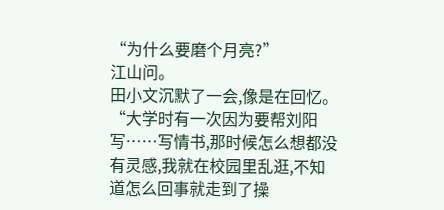“为什么要磨个月亮?”
江山问。
田小文沉默了一会,像是在回忆。
“大学时有一次因为要帮刘阳写……写情书,那时候怎么想都没有灵感,我就在校园里乱逛,不知道怎么回事就走到了操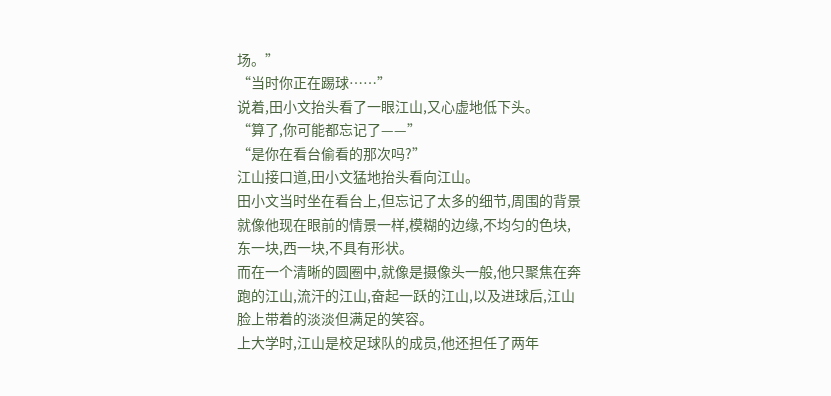场。”
“当时你正在踢球……”
说着,田小文抬头看了一眼江山,又心虚地低下头。
“算了,你可能都忘记了——”
“是你在看台偷看的那次吗?”
江山接口道,田小文猛地抬头看向江山。
田小文当时坐在看台上,但忘记了太多的细节,周围的背景就像他现在眼前的情景一样,模糊的边缘,不均匀的色块,东一块,西一块,不具有形状。
而在一个清晰的圆圈中,就像是摄像头一般,他只聚焦在奔跑的江山,流汗的江山,奋起一跃的江山,以及进球后,江山脸上带着的淡淡但满足的笑容。
上大学时,江山是校足球队的成员,他还担任了两年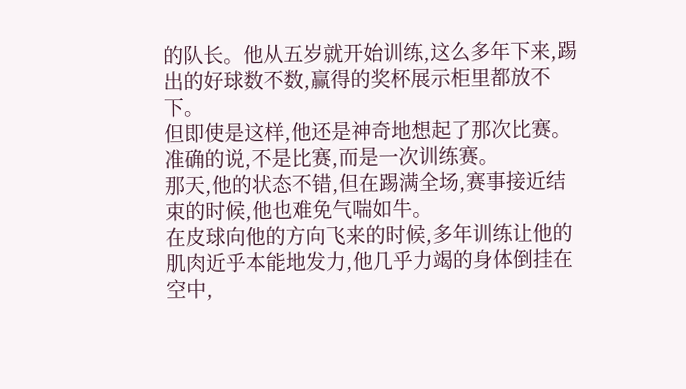的队长。他从五岁就开始训练,这么多年下来,踢出的好球数不数,赢得的奖杯展示柜里都放不下。
但即使是这样,他还是神奇地想起了那次比赛。准确的说,不是比赛,而是一次训练赛。
那天,他的状态不错,但在踢满全场,赛事接近结束的时候,他也难免气喘如牛。
在皮球向他的方向飞来的时候,多年训练让他的肌肉近乎本能地发力,他几乎力竭的身体倒挂在空中,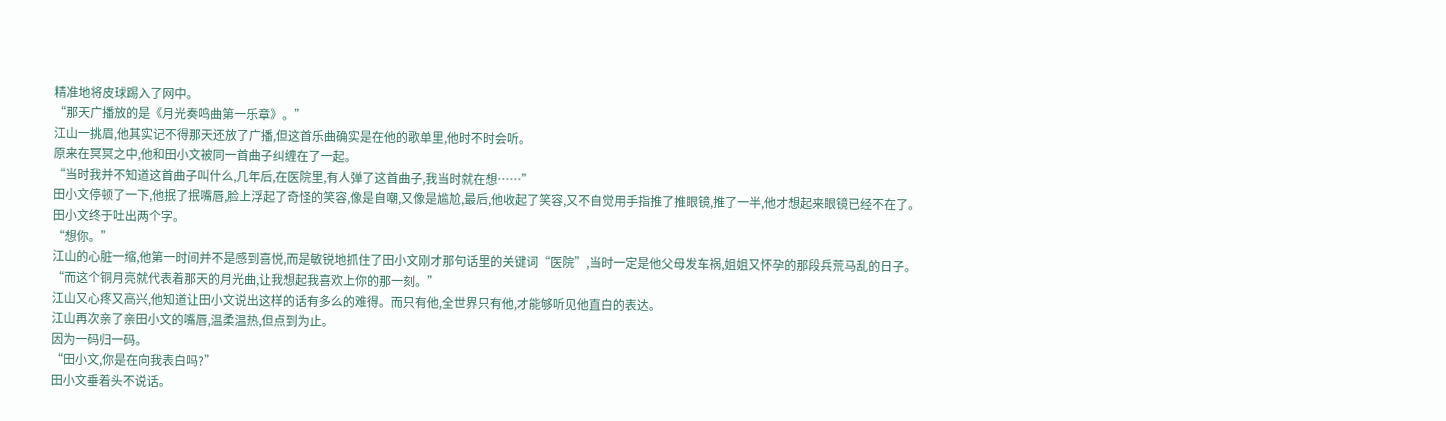精准地将皮球踢入了网中。
“那天广播放的是《月光奏鸣曲第一乐章》。”
江山一挑眉,他其实记不得那天还放了广播,但这首乐曲确实是在他的歌单里,他时不时会听。
原来在冥冥之中,他和田小文被同一首曲子纠缠在了一起。
“当时我并不知道这首曲子叫什么,几年后,在医院里,有人弹了这首曲子,我当时就在想……”
田小文停顿了一下,他抿了抿嘴唇,脸上浮起了奇怪的笑容,像是自嘲,又像是尴尬,最后,他收起了笑容,又不自觉用手指推了推眼镜,推了一半,他才想起来眼镜已经不在了。
田小文终于吐出两个字。
“想你。”
江山的心脏一缩,他第一时间并不是感到喜悦,而是敏锐地抓住了田小文刚才那句话里的关键词“医院”,当时一定是他父母发车祸,姐姐又怀孕的那段兵荒马乱的日子。
“而这个铜月亮就代表着那天的月光曲,让我想起我喜欢上你的那一刻。”
江山又心疼又高兴,他知道让田小文说出这样的话有多么的难得。而只有他,全世界只有他,才能够听见他直白的表达。
江山再次亲了亲田小文的嘴唇,温柔温热,但点到为止。
因为一码归一码。
“田小文,你是在向我表白吗?”
田小文垂着头不说话。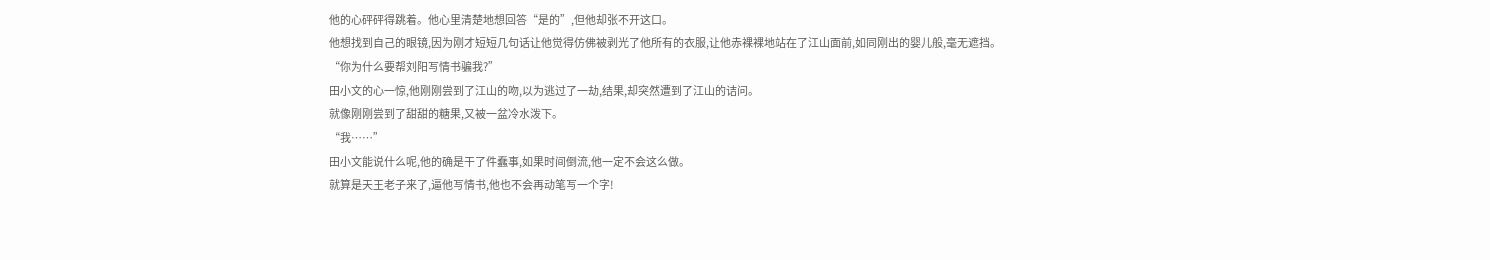他的心砰砰得跳着。他心里清楚地想回答“是的”,但他却张不开这口。
他想找到自己的眼镜,因为刚才短短几句话让他觉得仿佛被剥光了他所有的衣服,让他赤裸裸地站在了江山面前,如同刚出的婴儿般,毫无遮挡。
“你为什么要帮刘阳写情书骗我?”
田小文的心一惊,他刚刚尝到了江山的吻,以为逃过了一劫,结果,却突然遭到了江山的诘问。
就像刚刚尝到了甜甜的糖果,又被一盆冷水泼下。
“我……”
田小文能说什么呢,他的确是干了件蠢事,如果时间倒流,他一定不会这么做。
就算是天王老子来了,逼他写情书,他也不会再动笔写一个字!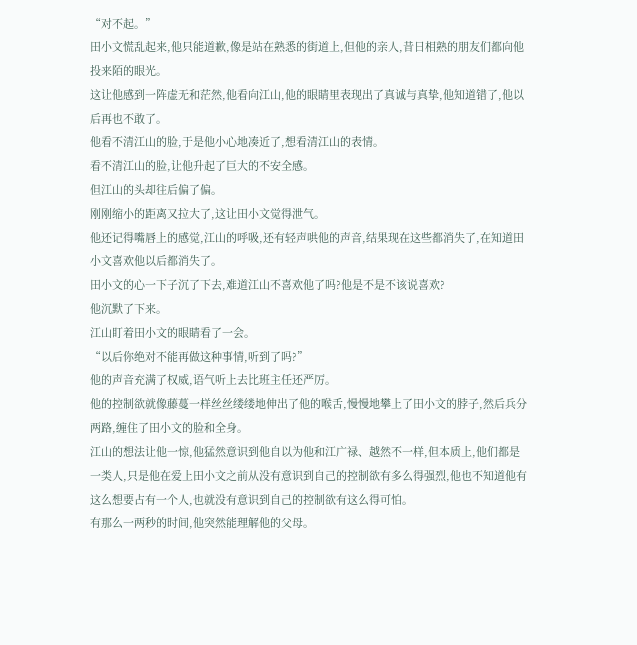“对不起。”
田小文慌乱起来,他只能道歉,像是站在熟悉的街道上,但他的亲人,昔日相熟的朋友们都向他投来陌的眼光。
这让他感到一阵虚无和茫然,他看向江山,他的眼睛里表现出了真诚与真挚,他知道错了,他以后再也不敢了。
他看不清江山的脸,于是他小心地凑近了,想看清江山的表情。
看不清江山的脸,让他升起了巨大的不安全感。
但江山的头却往后偏了偏。
刚刚缩小的距离又拉大了,这让田小文觉得泄气。
他还记得嘴唇上的感觉,江山的呼吸,还有轻声哄他的声音,结果现在这些都消失了,在知道田小文喜欢他以后都消失了。
田小文的心一下子沉了下去,难道江山不喜欢他了吗?他是不是不该说喜欢?
他沉默了下来。
江山盯着田小文的眼睛看了一会。
“以后你绝对不能再做这种事情,听到了吗?”
他的声音充满了权威,语气听上去比班主任还严厉。
他的控制欲就像藤蔓一样丝丝缕缕地伸出了他的喉舌,慢慢地攀上了田小文的脖子,然后兵分两路,缠住了田小文的脸和全身。
江山的想法让他一惊,他猛然意识到他自以为他和江广禄、越然不一样,但本质上,他们都是一类人,只是他在爱上田小文之前从没有意识到自己的控制欲有多么得强烈,他也不知道他有这么想要占有一个人,也就没有意识到自己的控制欲有这么得可怕。
有那么一两秒的时间,他突然能理解他的父母。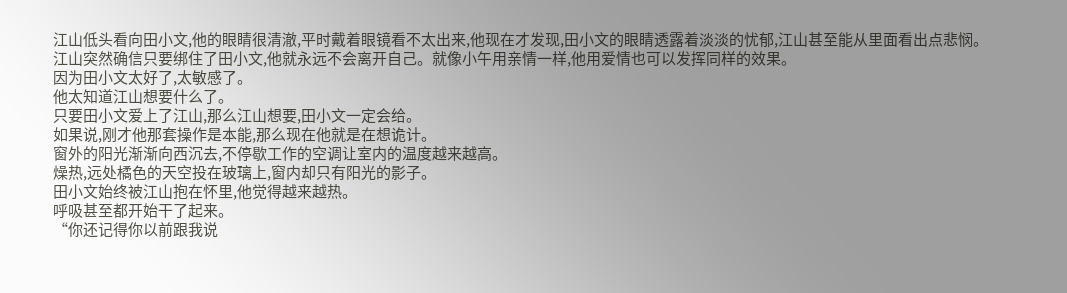江山低头看向田小文,他的眼睛很清澈,平时戴着眼镜看不太出来,他现在才发现,田小文的眼睛透露着淡淡的忧郁,江山甚至能从里面看出点悲悯。
江山突然确信只要绑住了田小文,他就永远不会离开自己。就像小午用亲情一样,他用爱情也可以发挥同样的效果。
因为田小文太好了,太敏感了。
他太知道江山想要什么了。
只要田小文爱上了江山,那么江山想要,田小文一定会给。
如果说,刚才他那套操作是本能,那么现在他就是在想诡计。
窗外的阳光渐渐向西沉去,不停歇工作的空调让室内的温度越来越高。
燥热,远处橘色的天空投在玻璃上,窗内却只有阳光的影子。
田小文始终被江山抱在怀里,他觉得越来越热。
呼吸甚至都开始干了起来。
“你还记得你以前跟我说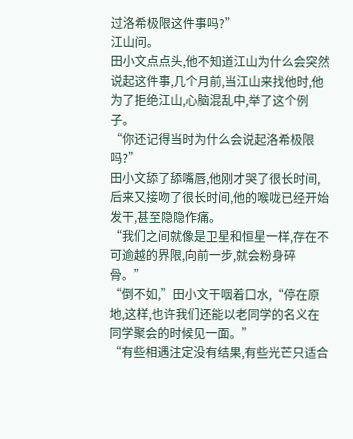过洛希极限这件事吗?”
江山问。
田小文点点头,他不知道江山为什么会突然说起这件事,几个月前,当江山来找他时,他为了拒绝江山,心脑混乱中,举了这个例子。
“你还记得当时为什么会说起洛希极限吗?”
田小文舔了舔嘴唇,他刚才哭了很长时间,后来又接吻了很长时间,他的喉咙已经开始发干,甚至隐隐作痛。
“我们之间就像是卫星和恒星一样,存在不可逾越的界限,向前一步,就会粉身碎骨。”
“倒不如,”田小文干咽着口水,“停在原地,这样,也许我们还能以老同学的名义在同学聚会的时候见一面。”
“有些相遇注定没有结果,有些光芒只适合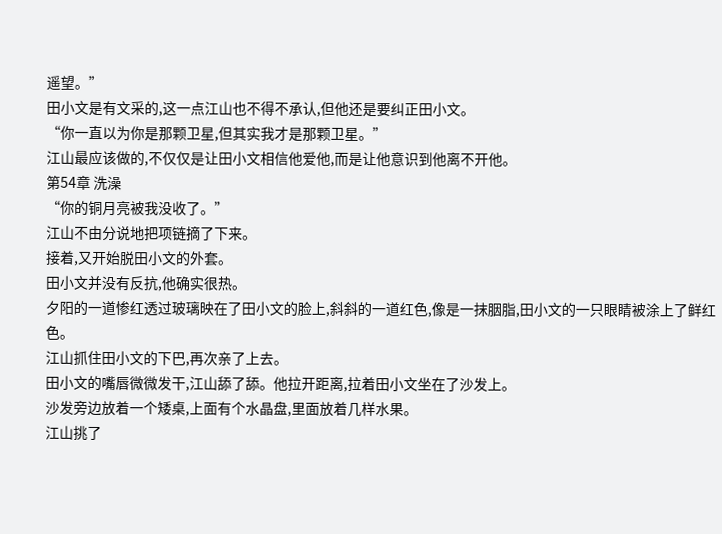遥望。”
田小文是有文采的,这一点江山也不得不承认,但他还是要纠正田小文。
“你一直以为你是那颗卫星,但其实我才是那颗卫星。”
江山最应该做的,不仅仅是让田小文相信他爱他,而是让他意识到他离不开他。
第54章 洗澡
“你的铜月亮被我没收了。”
江山不由分说地把项链摘了下来。
接着,又开始脱田小文的外套。
田小文并没有反抗,他确实很热。
夕阳的一道惨红透过玻璃映在了田小文的脸上,斜斜的一道红色,像是一抹胭脂,田小文的一只眼睛被涂上了鲜红色。
江山抓住田小文的下巴,再次亲了上去。
田小文的嘴唇微微发干,江山舔了舔。他拉开距离,拉着田小文坐在了沙发上。
沙发旁边放着一个矮桌,上面有个水晶盘,里面放着几样水果。
江山挑了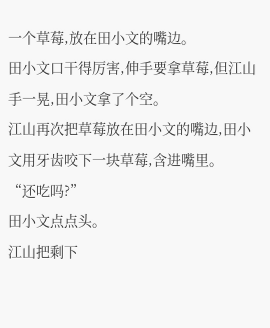一个草莓,放在田小文的嘴边。
田小文口干得厉害,伸手要拿草莓,但江山手一晃,田小文拿了个空。
江山再次把草莓放在田小文的嘴边,田小文用牙齿咬下一块草莓,含进嘴里。
“还吃吗?”
田小文点点头。
江山把剩下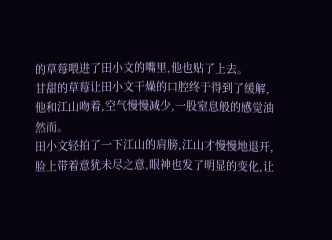的草莓喂进了田小文的嘴里,他也贴了上去。
甘甜的草莓让田小文干燥的口腔终于得到了缓解,他和江山吻着,空气慢慢减少,一股窒息般的感觉油然而。
田小文轻拍了一下江山的肩膀,江山才慢慢地退开,脸上带着意犹未尽之意,眼神也发了明显的变化,让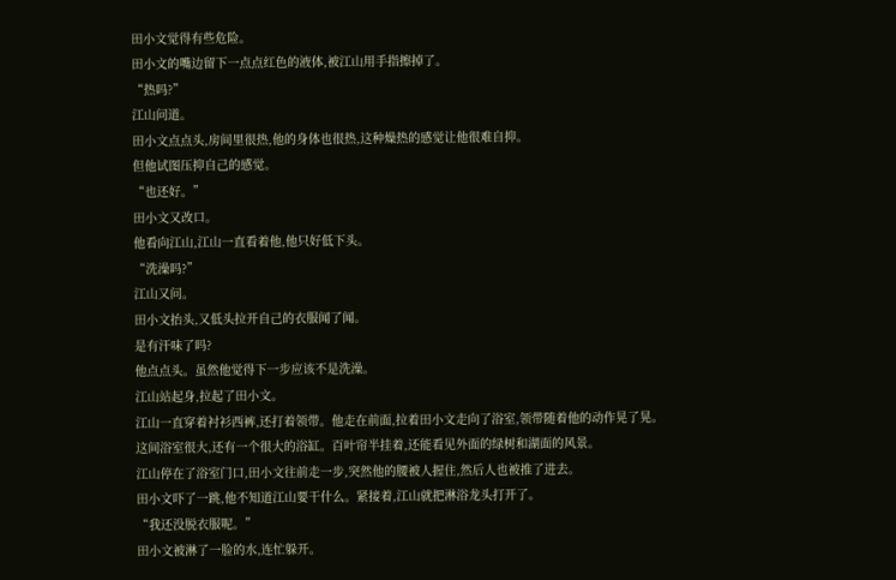田小文觉得有些危险。
田小文的嘴边留下一点点红色的液体,被江山用手指擦掉了。
“热吗?”
江山问道。
田小文点点头,房间里很热,他的身体也很热,这种燥热的感觉让他很难自抑。
但他试图压抑自己的感觉。
“也还好。”
田小文又改口。
他看向江山,江山一直看着他,他只好低下头。
“洗澡吗?”
江山又问。
田小文抬头,又低头拉开自己的衣服闻了闻。
是有汗味了吗?
他点点头。虽然他觉得下一步应该不是洗澡。
江山站起身,拉起了田小文。
江山一直穿着衬衫西裤,还打着领带。他走在前面,拉着田小文走向了浴室,领带随着他的动作晃了晃。
这间浴室很大,还有一个很大的浴缸。百叶帘半挂着,还能看见外面的绿树和湖面的风景。
江山停在了浴室门口,田小文往前走一步,突然他的腰被人握住,然后人也被推了进去。
田小文吓了一跳,他不知道江山要干什么。紧接着,江山就把淋浴龙头打开了。
“我还没脱衣服呢。”
田小文被淋了一脸的水,连忙躲开。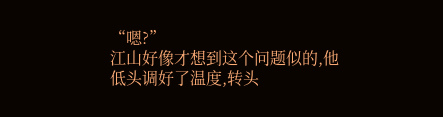“嗯?”
江山好像才想到这个问题似的,他低头调好了温度,转头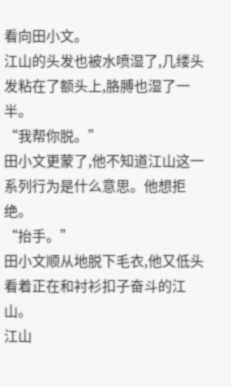看向田小文。
江山的头发也被水喷湿了,几缕头发粘在了额头上,胳膊也湿了一半。
“我帮你脱。”
田小文更蒙了,他不知道江山这一系列行为是什么意思。他想拒绝。
“抬手。”
田小文顺从地脱下毛衣,他又低头看着正在和衬衫扣子奋斗的江山。
江山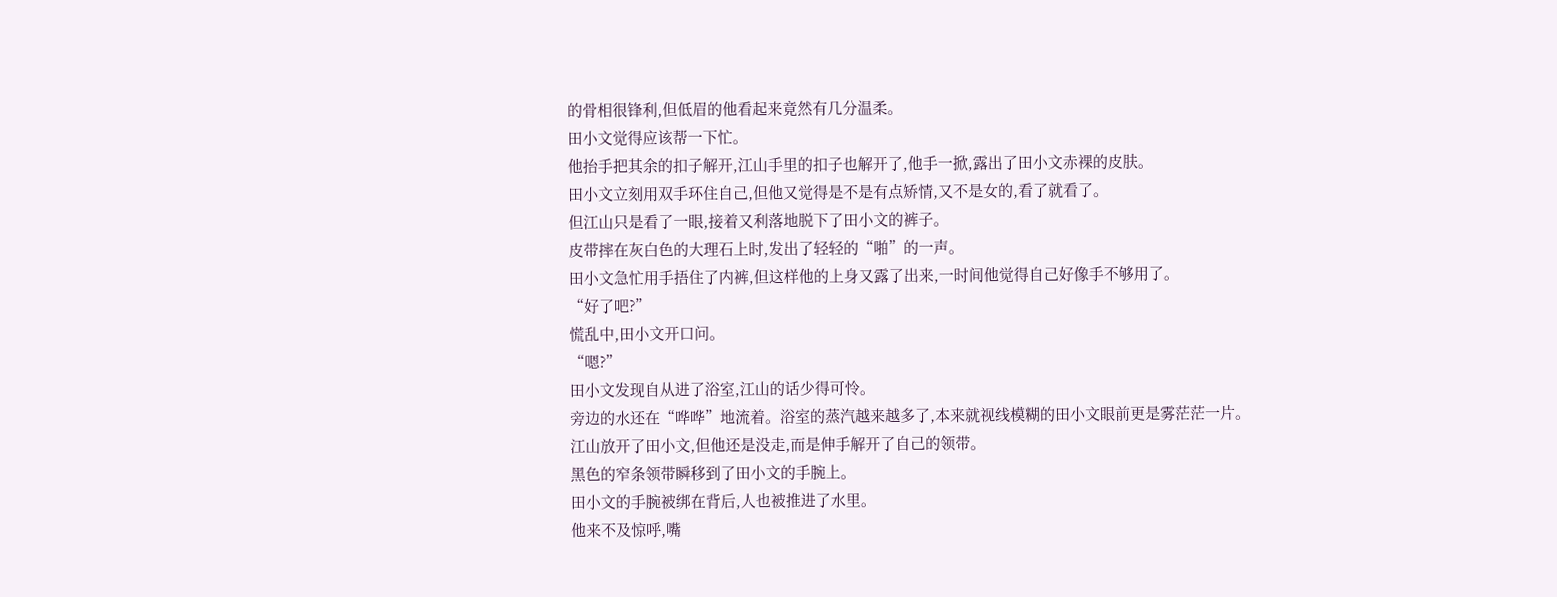的骨相很锋利,但低眉的他看起来竟然有几分温柔。
田小文觉得应该帮一下忙。
他抬手把其余的扣子解开,江山手里的扣子也解开了,他手一掀,露出了田小文赤裸的皮肤。
田小文立刻用双手环住自己,但他又觉得是不是有点矫情,又不是女的,看了就看了。
但江山只是看了一眼,接着又利落地脱下了田小文的裤子。
皮带摔在灰白色的大理石上时,发出了轻轻的“啪”的一声。
田小文急忙用手捂住了内裤,但这样他的上身又露了出来,一时间他觉得自己好像手不够用了。
“好了吧?”
慌乱中,田小文开口问。
“嗯?”
田小文发现自从进了浴室,江山的话少得可怜。
旁边的水还在“哗哗”地流着。浴室的蒸汽越来越多了,本来就视线模糊的田小文眼前更是雾茫茫一片。
江山放开了田小文,但他还是没走,而是伸手解开了自己的领带。
黑色的窄条领带瞬移到了田小文的手腕上。
田小文的手腕被绑在背后,人也被推进了水里。
他来不及惊呼,嘴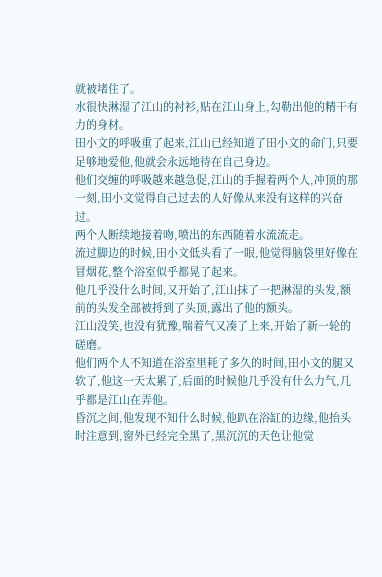就被堵住了。
水很快淋湿了江山的衬衫,贴在江山身上,勾勒出他的精干有力的身材。
田小文的呼吸重了起来,江山已经知道了田小文的命门,只要足够地爱他,他就会永远地待在自己身边。
他们交缠的呼吸越来越急促,江山的手握着两个人,冲顶的那一刻,田小文觉得自己过去的人好像从来没有这样的兴奋过。
两个人断续地接着吻,喷出的东西随着水流流走。
流过脚边的时候,田小文低头看了一眼,他觉得脑袋里好像在冒烟花,整个浴室似乎都晃了起来。
他几乎没什么时间,又开始了,江山抹了一把淋湿的头发,额前的头发全部被捋到了头顶,露出了他的额头。
江山没笑,也没有犹豫,喘着气又凑了上来,开始了新一轮的磋磨。
他们两个人不知道在浴室里耗了多久的时间,田小文的腿又软了,他这一天太累了,后面的时候他几乎没有什么力气,几乎都是江山在弄他。
昏沉之间,他发现不知什么时候,他趴在浴缸的边缘,他抬头时注意到,窗外已经完全黑了,黑沉沉的天色让他觉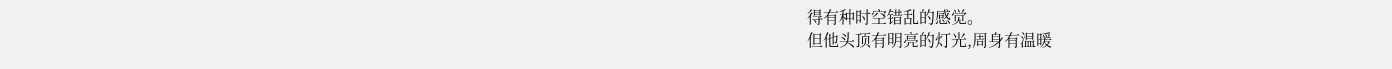得有种时空错乱的感觉。
但他头顶有明亮的灯光,周身有温暖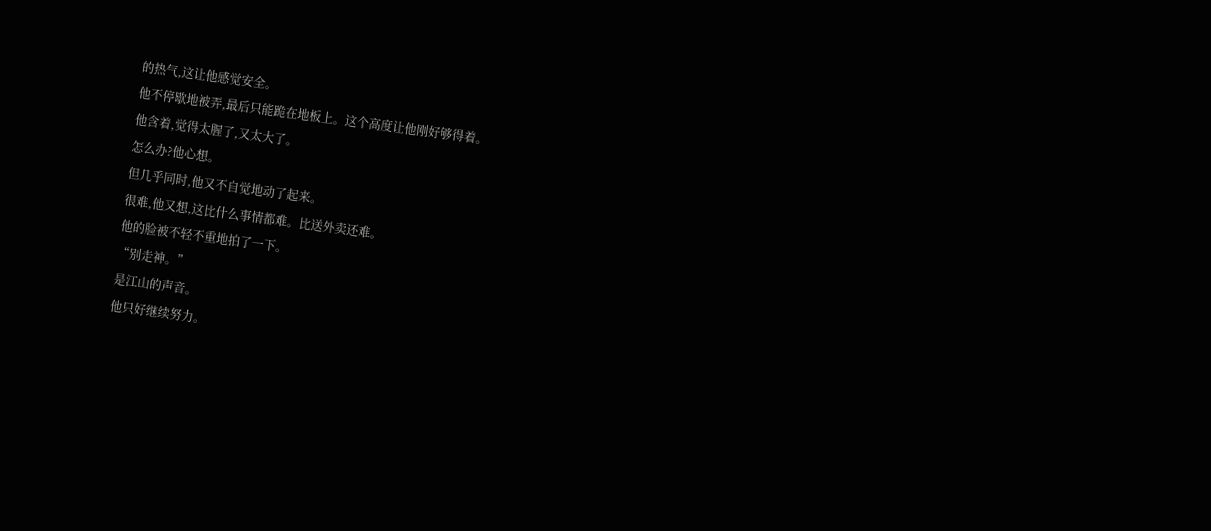的热气,这让他感觉安全。
他不停歇地被弄,最后只能跪在地板上。这个高度让他刚好够得着。
他含着,觉得太腥了,又太大了。
怎么办?他心想。
但几乎同时,他又不自觉地动了起来。
很难,他又想,这比什么事情都难。比送外卖还难。
他的脸被不轻不重地拍了一下。
“别走神。”
是江山的声音。
他只好继续努力。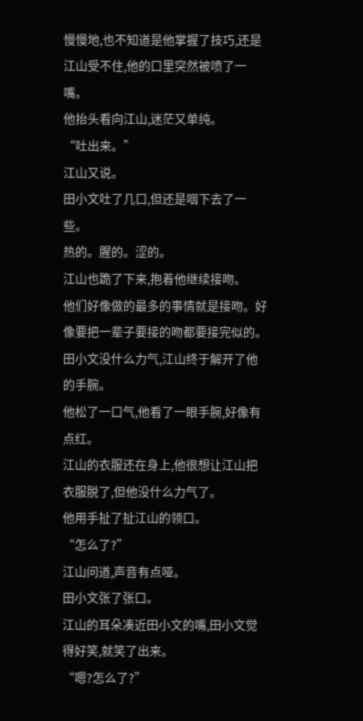慢慢地,也不知道是他掌握了技巧,还是江山受不住,他的口里突然被喷了一嘴。
他抬头看向江山,迷茫又单纯。
“吐出来。”
江山又说。
田小文吐了几口,但还是咽下去了一些。
热的。腥的。涩的。
江山也跪了下来,抱着他继续接吻。
他们好像做的最多的事情就是接吻。好像要把一辈子要接的吻都要接完似的。
田小文没什么力气,江山终于解开了他的手腕。
他松了一口气,他看了一眼手腕,好像有点红。
江山的衣服还在身上,他很想让江山把衣服脱了,但他没什么力气了。
他用手扯了扯江山的领口。
“怎么了?”
江山问道,声音有点哑。
田小文张了张口。
江山的耳朵凑近田小文的嘴,田小文觉得好笑,就笑了出来。
“嗯?怎么了?”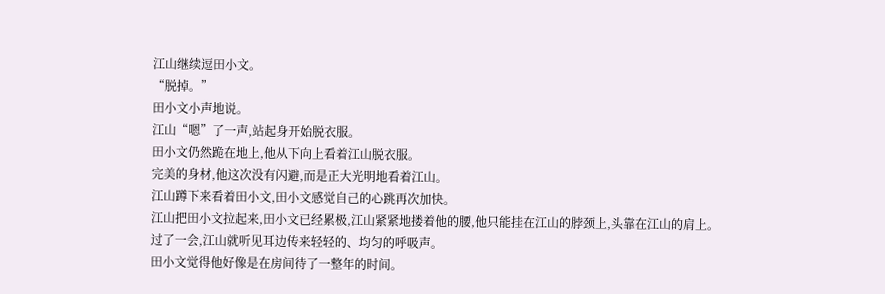江山继续逗田小文。
“脱掉。”
田小文小声地说。
江山“嗯”了一声,站起身开始脱衣服。
田小文仍然跪在地上,他从下向上看着江山脱衣服。
完美的身材,他这次没有闪避,而是正大光明地看着江山。
江山蹲下来看着田小文,田小文感觉自己的心跳再次加快。
江山把田小文拉起来,田小文已经累极,江山紧紧地搂着他的腰,他只能挂在江山的脖颈上,头靠在江山的肩上。
过了一会,江山就听见耳边传来轻轻的、均匀的呼吸声。
田小文觉得他好像是在房间待了一整年的时间。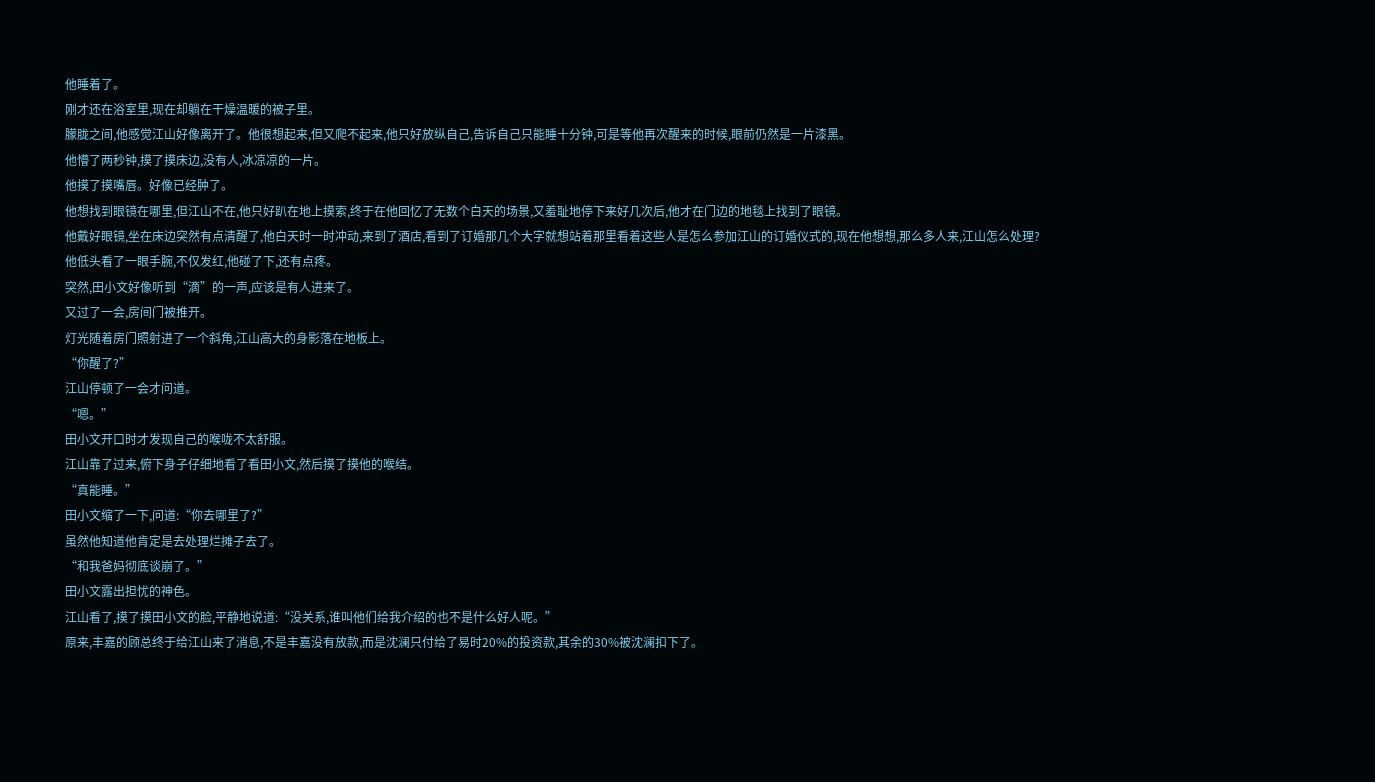他睡着了。
刚才还在浴室里,现在却躺在干燥温暖的被子里。
朦胧之间,他感觉江山好像离开了。他很想起来,但又爬不起来,他只好放纵自己,告诉自己只能睡十分钟,可是等他再次醒来的时候,眼前仍然是一片漆黑。
他懵了两秒钟,摸了摸床边,没有人,冰凉凉的一片。
他摸了摸嘴唇。好像已经肿了。
他想找到眼镜在哪里,但江山不在,他只好趴在地上摸索,终于在他回忆了无数个白天的场景,又羞耻地停下来好几次后,他才在门边的地毯上找到了眼镜。
他戴好眼镜,坐在床边突然有点清醒了,他白天时一时冲动,来到了酒店,看到了订婚那几个大字就想站着那里看着这些人是怎么参加江山的订婚仪式的,现在他想想,那么多人来,江山怎么处理?
他低头看了一眼手腕,不仅发红,他碰了下,还有点疼。
突然,田小文好像听到“滴”的一声,应该是有人进来了。
又过了一会,房间门被推开。
灯光随着房门照射进了一个斜角,江山高大的身影落在地板上。
“你醒了?”
江山停顿了一会才问道。
“嗯。”
田小文开口时才发现自己的喉咙不太舒服。
江山靠了过来,俯下身子仔细地看了看田小文,然后摸了摸他的喉结。
“真能睡。”
田小文缩了一下,问道:“你去哪里了?”
虽然他知道他肯定是去处理烂摊子去了。
“和我爸妈彻底谈崩了。”
田小文露出担忧的神色。
江山看了,摸了摸田小文的脸,平静地说道:“没关系,谁叫他们给我介绍的也不是什么好人呢。”
原来,丰嘉的顾总终于给江山来了消息,不是丰嘉没有放款,而是沈澜只付给了易时20%的投资款,其余的30%被沈澜扣下了。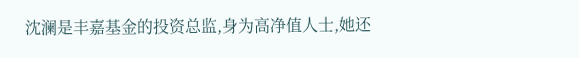沈澜是丰嘉基金的投资总监,身为高净值人士,她还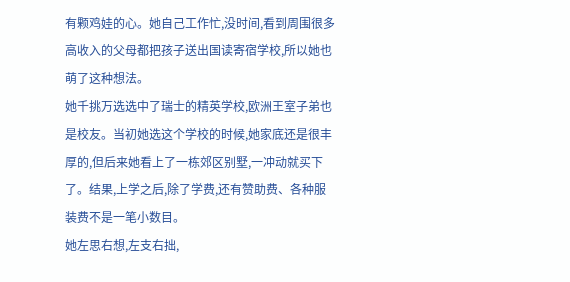有颗鸡娃的心。她自己工作忙,没时间,看到周围很多高收入的父母都把孩子送出国读寄宿学校,所以她也萌了这种想法。
她千挑万选选中了瑞士的精英学校,欧洲王室子弟也是校友。当初她选这个学校的时候,她家底还是很丰厚的,但后来她看上了一栋郊区别墅,一冲动就买下了。结果,上学之后,除了学费,还有赞助费、各种服装费不是一笔小数目。
她左思右想,左支右拙,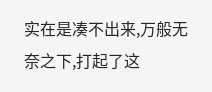实在是凑不出来,万般无奈之下,打起了这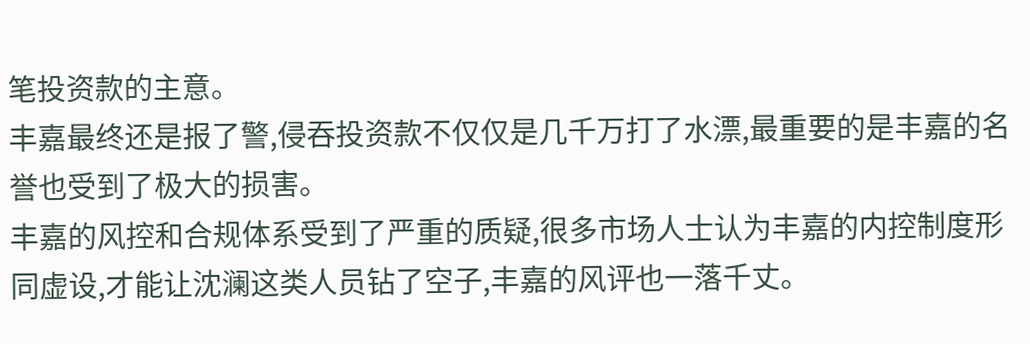笔投资款的主意。
丰嘉最终还是报了警,侵吞投资款不仅仅是几千万打了水漂,最重要的是丰嘉的名誉也受到了极大的损害。
丰嘉的风控和合规体系受到了严重的质疑,很多市场人士认为丰嘉的内控制度形同虚设,才能让沈澜这类人员钻了空子,丰嘉的风评也一落千丈。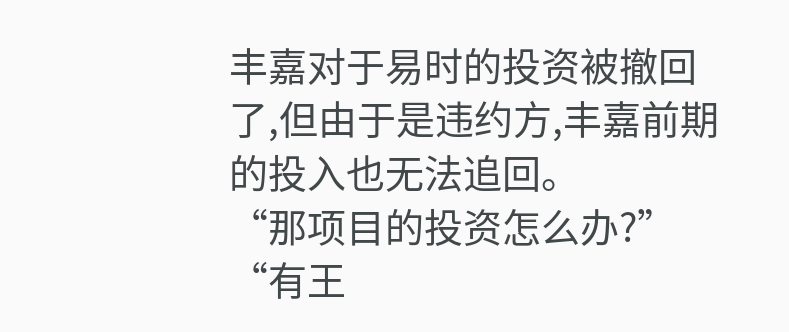丰嘉对于易时的投资被撤回了,但由于是违约方,丰嘉前期的投入也无法追回。
“那项目的投资怎么办?”
“有王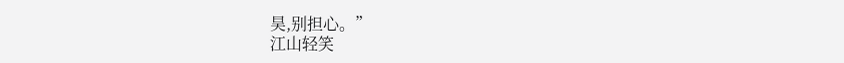昊,别担心。”
江山轻笑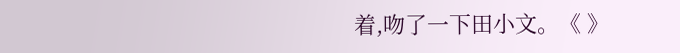着,吻了一下田小文。《 》